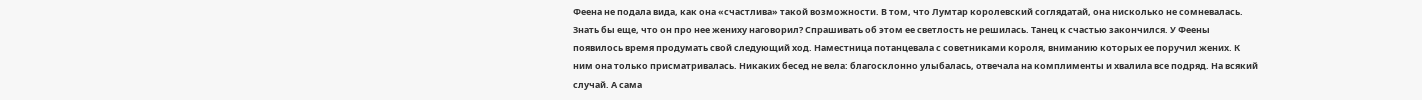Феена не подала вида, как она «счастлива» такой возможности. В том, что Лумтар королевский соглядатай, она нисколько не сомневалась. Знать бы еще, что он про нее жениху наговорил? Спрашивать об этом ее светлость не решилась. Танец к счастью закончился. У Феены появилось время продумать свой следующий ход. Наместница потанцевала с советниками короля, вниманию которых ее поручил жених. К ним она только присматривалась. Никаких бесед не вела: благосклонно улыбалась, отвечала на комплименты и хвалила все подряд. На всякий случай. А сама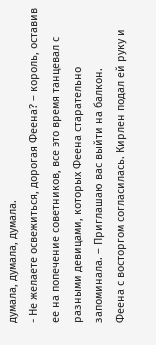думала, думала, думала.
- Не желаете освежиться, дорогая Феена? – король, оставив ее на попечение советников, все это время танцевал с разными девицами, которых Феена старательно запоминала. – Приглашаю вас выйти на балкон.
Феена с восторгом согласилась. Кирлен подал ей руку и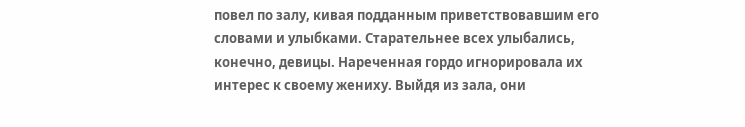повел по залу, кивая подданным приветствовавшим его словами и улыбками. Старательнее всех улыбались, конечно, девицы. Нареченная гордо игнорировала их интерес к своему жениху. Выйдя из зала, они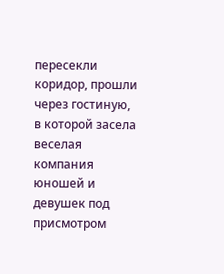пересекли коридор, прошли через гостиную, в которой засела веселая компания юношей и девушек под присмотром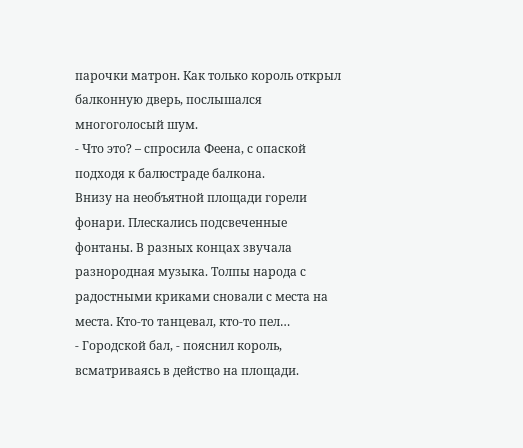парочки матрон. Как только король открыл балконную дверь, послышался многоголосый шум.
- Что это? – спросила Феена, с опаской подходя к балюстраде балкона.
Внизу на необъятной площади горели фонари. Плескались подсвеченные фонтаны. В разных концах звучала разнородная музыка. Толпы народа с радостными криками сновали с места на места. Кто-то танцевал, кто-то пел…
- Городской бал, - пояснил король, всматриваясь в действо на площади.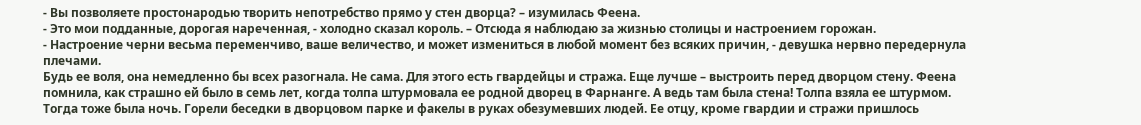- Вы позволяете простонародью творить непотребство прямо у стен дворца? – изумилась Феена.
- Это мои подданные, дорогая нареченная, - холодно сказал король. – Отсюда я наблюдаю за жизнью столицы и настроением горожан.
- Настроение черни весьма переменчиво, ваше величество, и может измениться в любой момент без всяких причин, - девушка нервно передернула плечами.
Будь ее воля, она немедленно бы всех разогнала. Не сама. Для этого есть гвардейцы и стража. Еще лучше – выстроить перед дворцом стену. Феена помнила, как страшно ей было в семь лет, когда толпа штурмовала ее родной дворец в Фарнанге. А ведь там была стена! Толпа взяла ее штурмом. Тогда тоже была ночь. Горели беседки в дворцовом парке и факелы в руках обезумевших людей. Ее отцу, кроме гвардии и стражи пришлось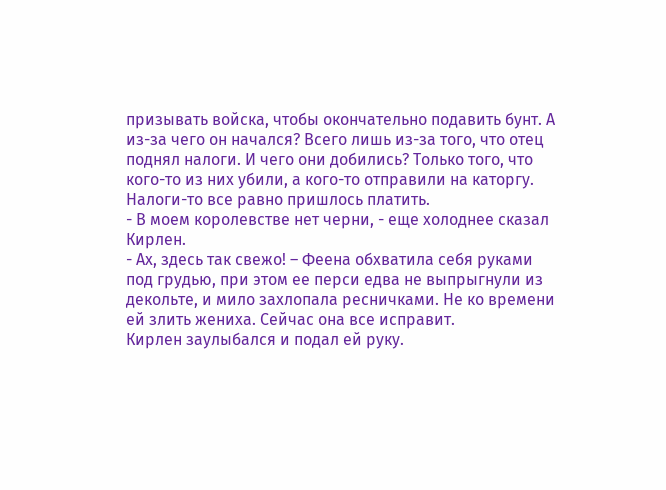призывать войска, чтобы окончательно подавить бунт. А из-за чего он начался? Всего лишь из-за того, что отец поднял налоги. И чего они добились? Только того, что кого-то из них убили, а кого-то отправили на каторгу. Налоги-то все равно пришлось платить.
- В моем королевстве нет черни, - еще холоднее сказал Кирлен.
- Ах, здесь так свежо! – Феена обхватила себя руками под грудью, при этом ее перси едва не выпрыгнули из декольте, и мило захлопала ресничками. Не ко времени ей злить жениха. Сейчас она все исправит.
Кирлен заулыбался и подал ей руку.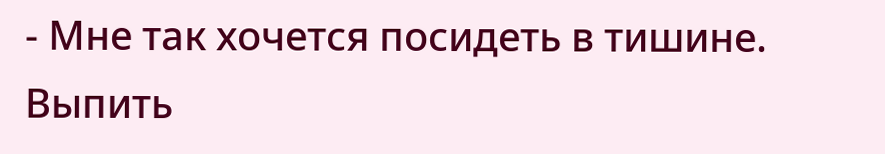- Мне так хочется посидеть в тишине. Выпить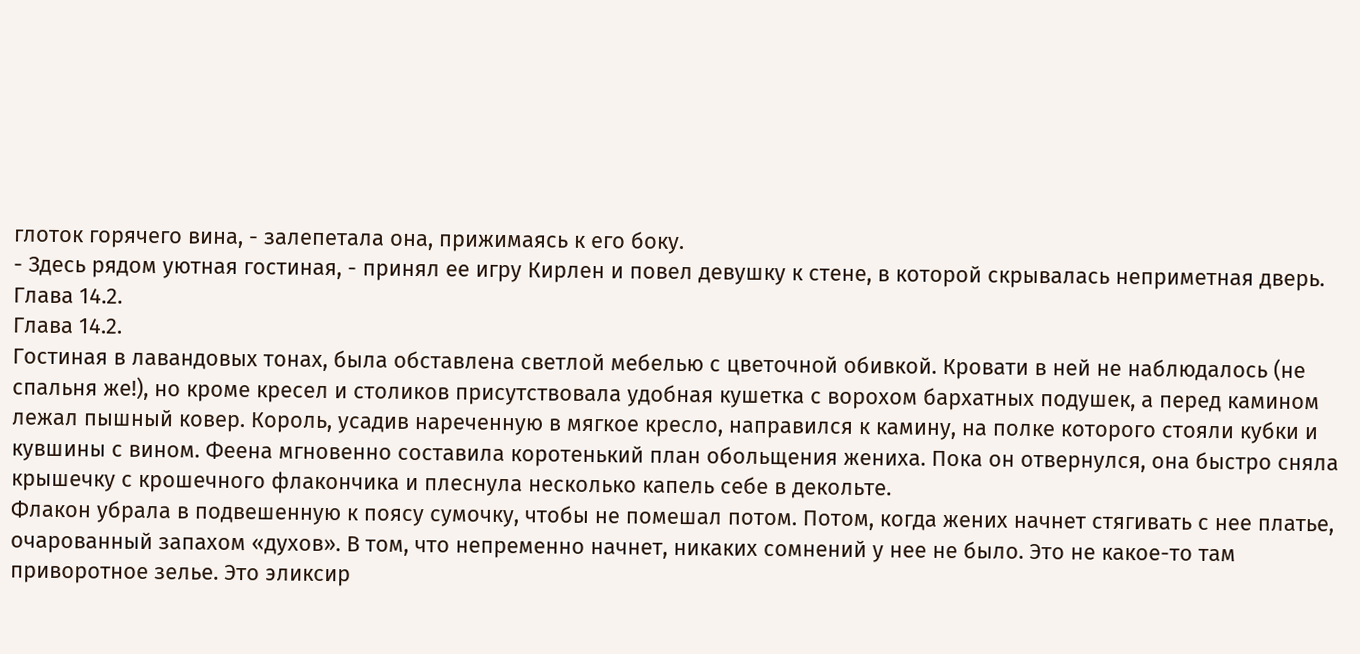глоток горячего вина, - залепетала она, прижимаясь к его боку.
- Здесь рядом уютная гостиная, - принял ее игру Кирлен и повел девушку к стене, в которой скрывалась неприметная дверь.
Глава 14.2.
Глава 14.2.
Гостиная в лавандовых тонах, была обставлена светлой мебелью с цветочной обивкой. Кровати в ней не наблюдалось (не спальня же!), но кроме кресел и столиков присутствовала удобная кушетка с ворохом бархатных подушек, а перед камином лежал пышный ковер. Король, усадив нареченную в мягкое кресло, направился к камину, на полке которого стояли кубки и кувшины с вином. Феена мгновенно составила коротенький план обольщения жениха. Пока он отвернулся, она быстро сняла крышечку с крошечного флакончика и плеснула несколько капель себе в декольте.
Флакон убрала в подвешенную к поясу сумочку, чтобы не помешал потом. Потом, когда жених начнет стягивать с нее платье, очарованный запахом «духов». В том, что непременно начнет, никаких сомнений у нее не было. Это не какое-то там приворотное зелье. Это эликсир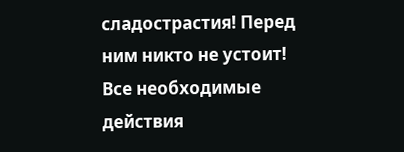сладострастия! Перед ним никто не устоит! Все необходимые действия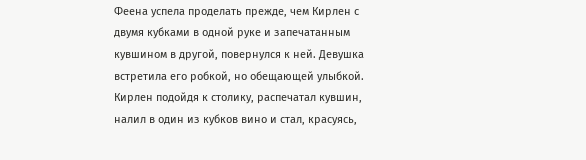Феена успела проделать прежде, чем Кирлен с двумя кубками в одной руке и запечатанным кувшином в другой, повернулся к ней. Девушка встретила его робкой, но обещающей улыбкой. Кирлен подойдя к столику, распечатал кувшин, налил в один из кубков вино и стал, красуясь,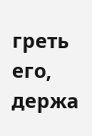греть его, держа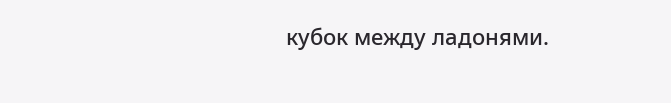кубок между ладонями.